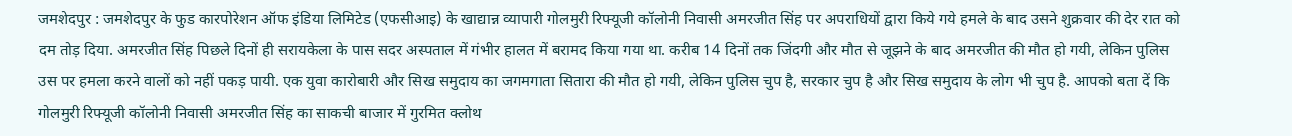जमशेदपुर : जमशेदपुर के फुड कारपोरेशन ऑफ इंडिया लिमिटेड (एफसीआइ) के खाद्यान्न व्यापारी गोलमुरी रिफ्यूजी कॉलोनी निवासी अमरजीत सिंह पर अपराधियों द्वारा किये गये हमले के बाद उसने शुक्रवार की देर रात को दम तोड़ दिया. अमरजीत सिंह पिछले दिनों ही सरायकेला के पास सदर अस्पताल में गंभीर हालत में बरामद किया गया था. करीब 14 दिनों तक जिंदगी और मौत से जूझने के बाद अमरजीत की मौत हो गयी, लेकिन पुलिस उस पर हमला करने वालों को नहीं पकड़ पायी. एक युवा कारोबारी और सिख समुदाय का जगमगाता सितारा की मौत हो गयी, लेकिन पुलिस चुप है, सरकार चुप है और सिख समुदाय के लोग भी चुप है. आपको बता दें कि गोलमुरी रिफ्यूजी कॉलोनी निवासी अमरजीत सिंह का साकची बाजार में गुरमित क्लोथ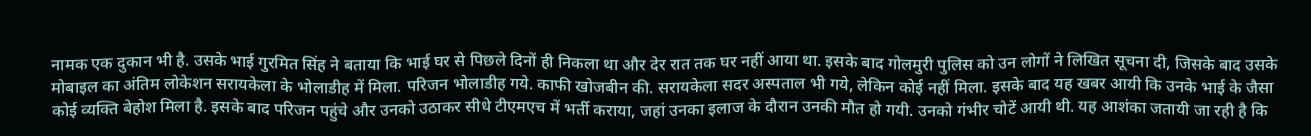नामक एक दुकान भी है. उसके भाई गुरमित सिंह ने बताया कि भाई घर से पिछले दिनों ही निकला था और देर रात तक घर नहीं आया था. इसके बाद गोलमुरी पुलिस को उन लोगों ने लिखित सूचना दी, जिसके बाद उसके मोबाइल का अंतिम लोकेशन सरायकेला के भोलाडीह में मिला. परिजन भोलाडीह गये. काफी खोजबीन की. सरायकेला सदर अस्पताल भी गये, लेकिन कोई नहीं मिला. इसके बाद यह खबर आयी कि उनके भाई के जैसा कोई व्यक्ति बेहोश मिला है. इसके बाद परिजन पहुंचे और उनको उठाकर सीधे टीएमएच में भर्ती कराया, जहां उनका इलाज के दौरान उनकी मौत हो गयी. उनको गंभीर चोटें आयी थी. यह आशंका जतायी जा रही है कि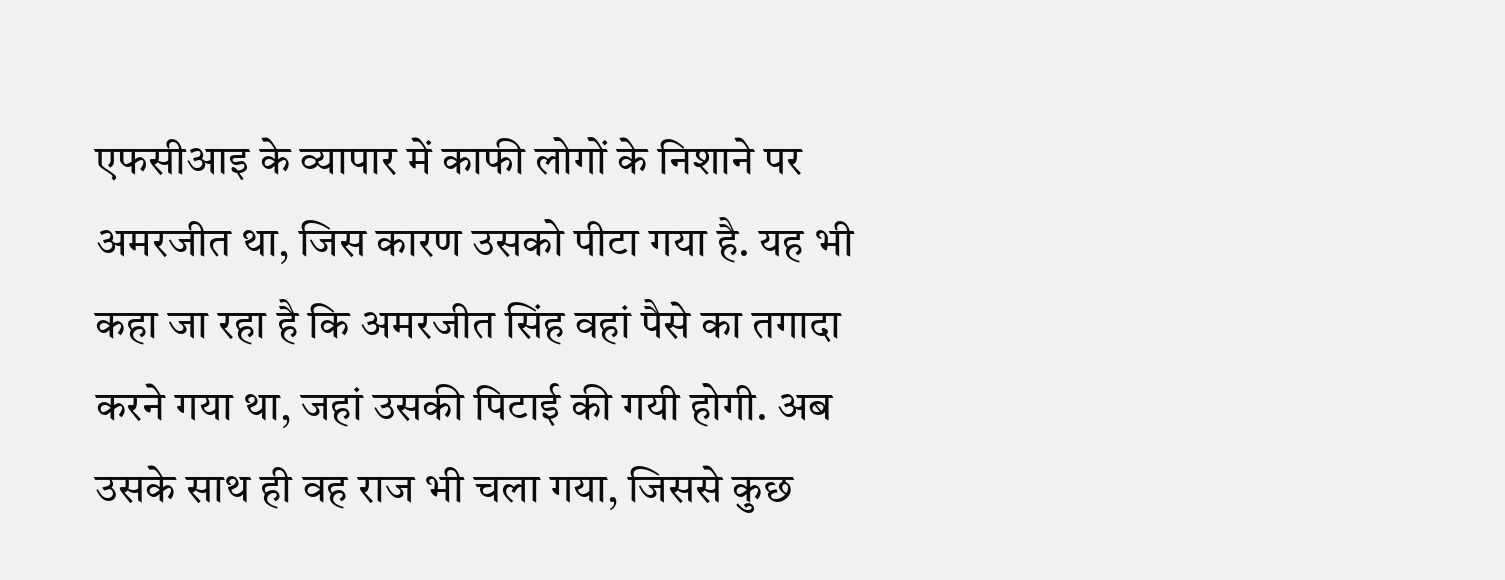एफसीआइ के व्यापार में काफी लोगों के निशाने पर अमरजीत था, जिस कारण उसको पीटा गया है. यह भी कहा जा रहा है कि अमरजीत सिंह वहां पैसे का तगादा करने गया था, जहां उसकी पिटाई की गयी होगी. अब उसके साथ ही वह राज भी चला गया, जिससे कुछ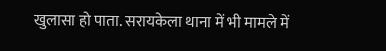खुलासा हो पाता. सरायकेला थाना में भी मामले में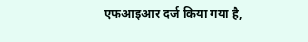एफआइआर दर्ज किया गया है,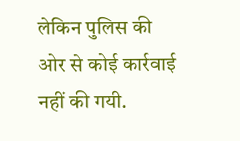लेकिन पुलिस की ओर से कोई कार्रवाई नहीं की गयी.